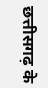छत्तीसगढ़ के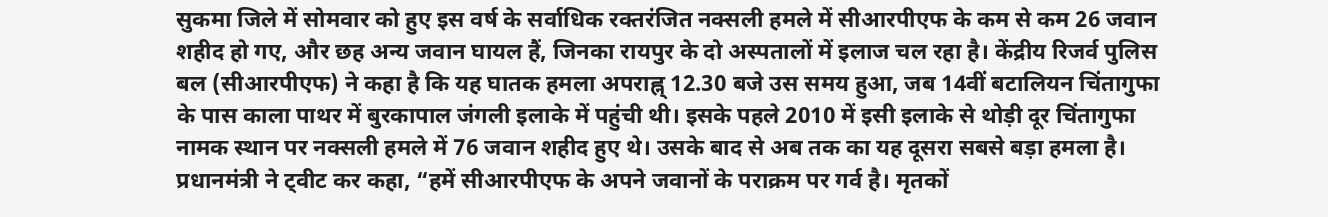सुकमा जिले में सोमवार को हुए इस वर्ष के सर्वाधिक रक्तरंजित नक्सली हमले में सीआरपीएफ के कम से कम 26 जवान शहीद हो गए, और छह अन्य जवान घायल हैं, जिनका रायपुर के दो अस्पतालों में इलाज चल रहा है। केंद्रीय रिजर्व पुलिस बल (सीआरपीएफ) ने कहा है कि यह घातक हमला अपराह्न् 12.30 बजे उस समय हुआ, जब 14वीं बटालियन चिंतागुफा के पास काला पाथर में बुरकापाल जंगली इलाके में पहुंची थी। इसके पहले 2010 में इसी इलाके से थोड़ी दूर चिंतागुफा नामक स्थान पर नक्सली हमले में 76 जवान शहीद हुए थे। उसके बाद से अब तक का यह दूसरा सबसे बड़ा हमला है। प्रधानमंत्री ने ट्वीट कर कहा, “हमें सीआरपीएफ के अपने जवानों के पराक्रम पर गर्व है। मृतकों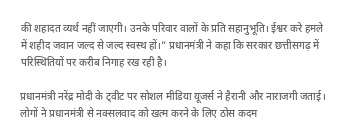की शहादत व्यर्थ नहीं जाएगी। उनके परिवार वालों के प्रति सहानुभूति। ईश्वर करे हमले में शहीद जवान जल्द से जल्द स्वस्थ हों।” प्रधानमंत्री ने कहा कि सरकार छत्तीसगढ़ में परिस्थितियों पर करीब निगाह रख रही है।

प्रधानमंत्री नरेंद्र मोदी के ट्वीट पर सोशल मीडिया यूजर्स ने हैरानी और नाराजगी जताई। लोगों ने प्रधानमंत्री से नक्‍सलवाद को खत्‍म करने के लिए ठोस कदम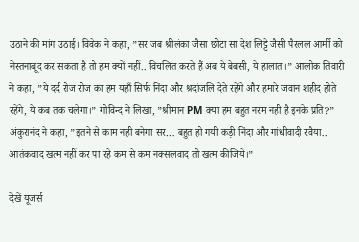उठाने की मांग उठाई। विवेक ने कहा, ”सर जब श्रीलंका जैसा छोटा सा देश लिट्टे जैसी पैरलल आर्मी को नेस्तनाबूद कर सकता है तो हम क्यों नहीं.. विचलित करते हैं अब ये बेबसी, ये हालात।” आलोक तिवारी ने कहा, ”ये दर्द रोज रोज का हम यहाँ सिर्फ निंदा और श्रदांजलि देते रहेंगे और हमारे जवान शहीद होते रहेंगे, ये कब तक चलेगा।” गोविन्‍द ने लिखा, ”श्रीमान PM क्या हम बहुत नरम नही है इनके प्रति?” अंकुरानंद ने कहा, ”इतने से काम नही बनेगा सर… बहुत हो गयी कड़ी निंदा और गांधीवादी रवैया.. आतंकवाद खत्‍म नहीं कर पा रहे कम से कम नक्‍सलवाद तो खत्म कीजिये।”

देखें यूजर्स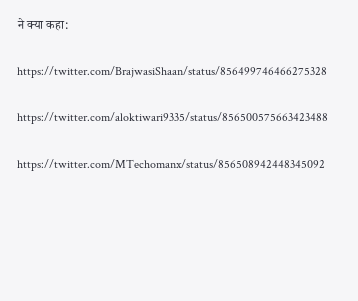ने क्‍या कहा:

https://twitter.com/BrajwasiShaan/status/856499746466275328

https://twitter.com/aloktiwari9335/status/856500575663423488

https://twitter.com/MTechomanx/status/856508942448345092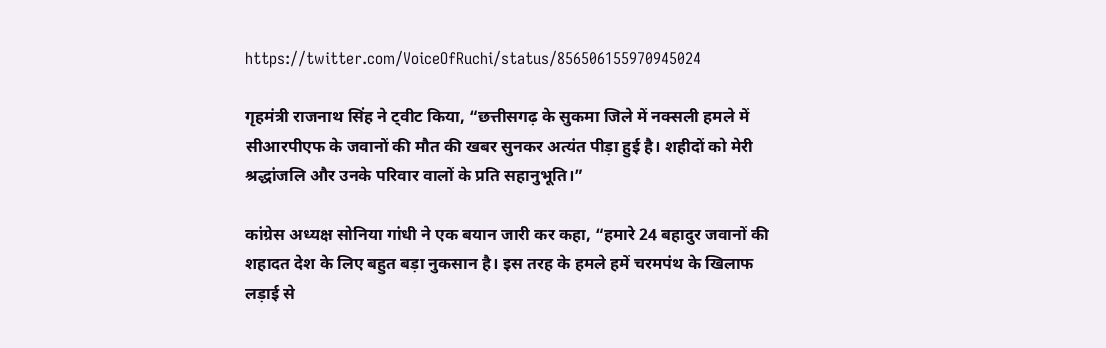https://twitter.com/VoiceOfRuchi/status/856506155970945024

गृहमंत्री राजनाथ सिंह ने ट्वीट किया, “छत्तीसगढ़ के सुकमा जिले में नक्सली हमले में सीआरपीएफ के जवानों की मौत की खबर सुनकर अत्यंत पीड़ा हुई है। शहीदों को मेरी श्रद्धांजलि और उनके परिवार वालों के प्रति सहानुभूति।”

कांग्रेस अध्‍यक्ष सोनिया गांधी ने एक बयान जारी कर कहा, “हमारे 24 बहादुर जवानों की शहादत देश के लिए बहुत बड़ा नुकसान है। इस तरह के हमले हमें चरमपंथ के खिलाफ लड़ाई से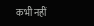कभी नहीं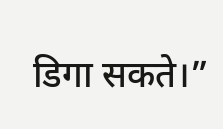डिगा सकते।”